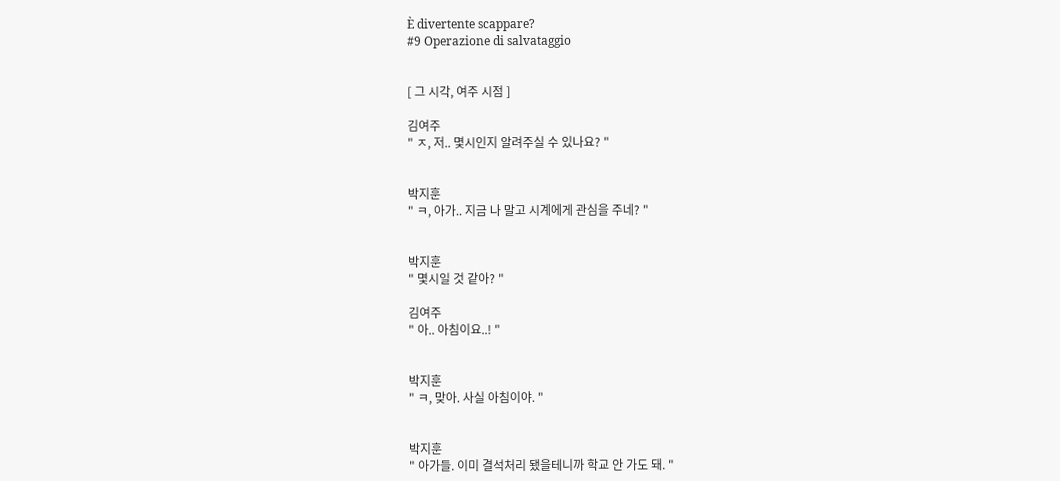È divertente scappare?
#9 Operazione di salvataggio


[ 그 시각, 여주 시점 ]

김여주
" ㅈ, 저.. 몇시인지 알려주실 수 있나요? "


박지훈
" ㅋ, 아가.. 지금 나 말고 시계에게 관심을 주네? "


박지훈
" 몇시일 것 같아? "

김여주
" 아.. 아침이요..! "


박지훈
" ㅋ, 맞아. 사실 아침이야. "


박지훈
" 아가들. 이미 결석처리 됐을테니까 학교 안 가도 돼. "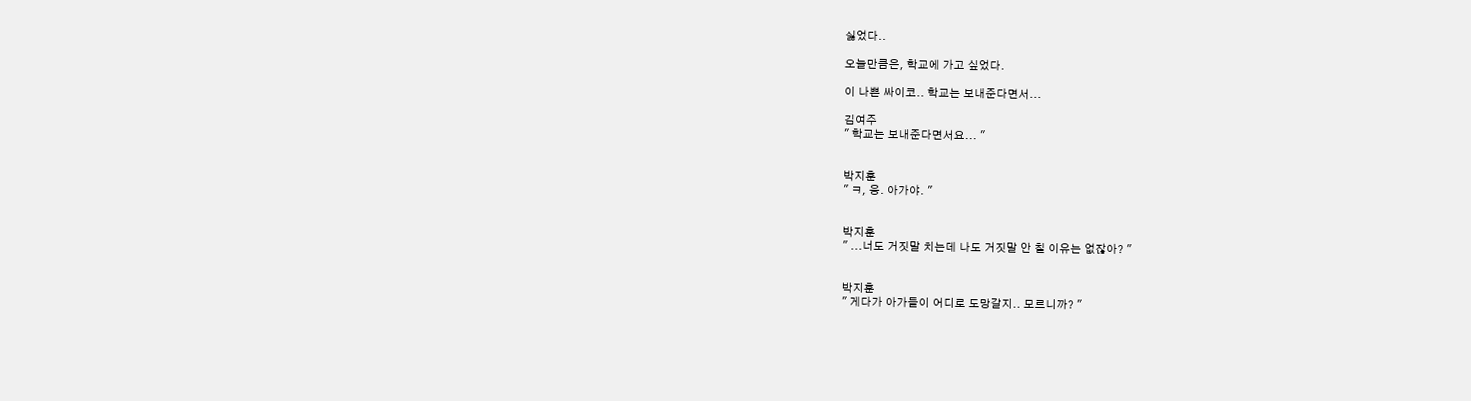싫었다..

오늘만큼은, 학교에 가고 싶었다.

이 나쁜 싸이코.. 학교는 보내준다면서...

김여주
" 학교는 보내준다면서요... "


박지훈
" ㅋ, 응. 아가야. "


박지훈
" ...너도 거짓말 치는데 나도 거짓말 안 칠 이유는 없잖아? "


박지훈
" 게다가 아가들이 어디로 도망갈지.. 모르니까? "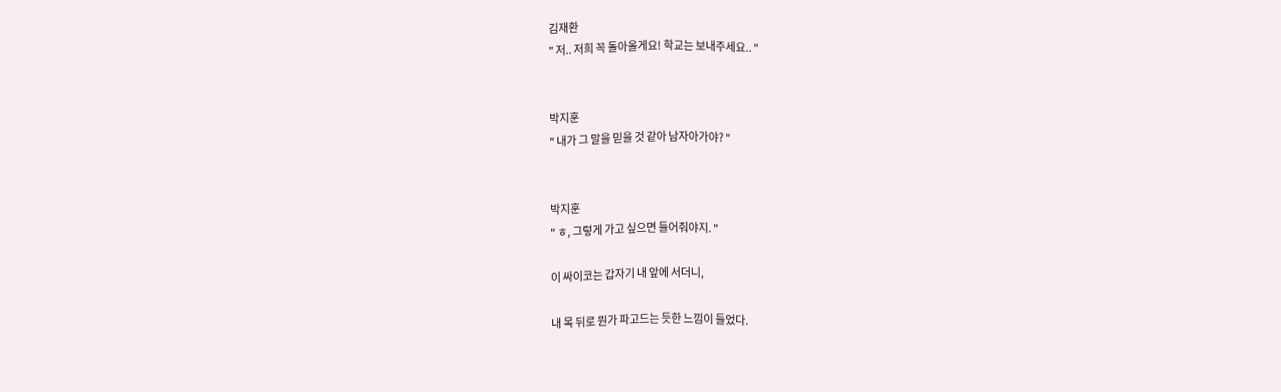김재환
" 저.. 저희 꼭 돌아올게요! 학교는 보내주세요.. "


박지훈
" 내가 그 말을 믿을 것 같아 남자아가야? "


박지훈
" ㅎ, 그렇게 가고 싶으면 들어줘야지. "

이 싸이코는 갑자기 내 앞에 서더니,

내 목 뒤로 뭔가 파고드는 듯한 느낌이 들었다.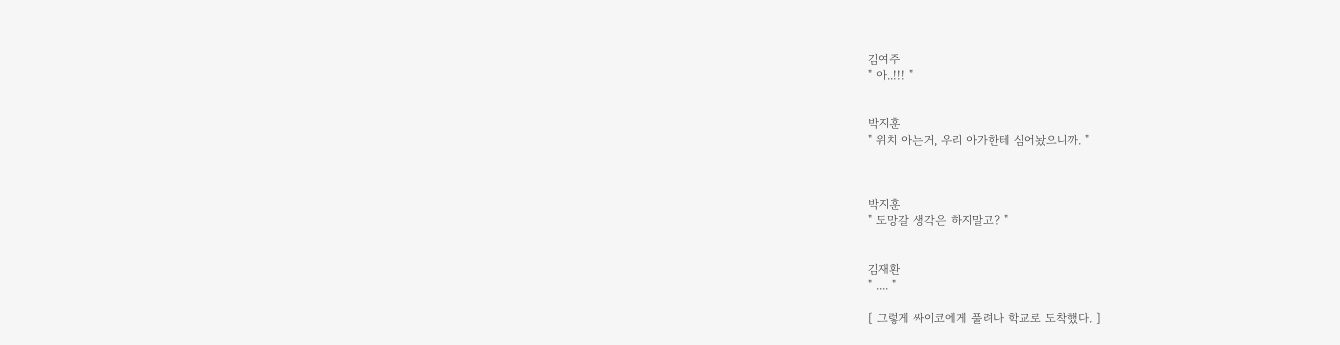김여주
" 아..!!! "


박지훈
" 위치 아는거, 우리 아가한테 심어놨으니까. "



박지훈
" 도망갈 생각은 하지말고? "


김재환
" .... "

[ 그렇게 싸이코에게 풀려나 학교로 도착했다. ]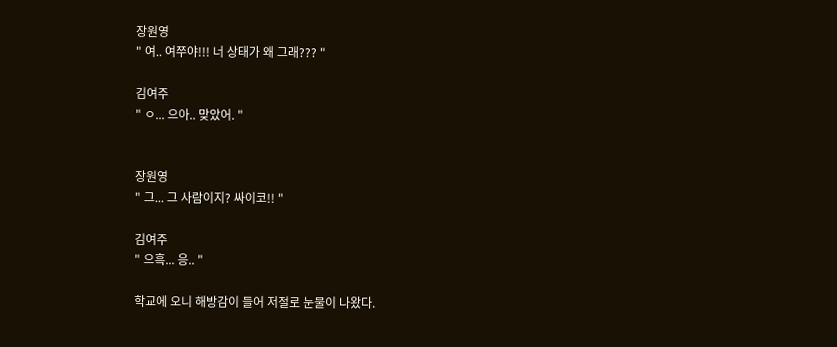장원영
" 여.. 여쭈야!!! 너 상태가 왜 그래??? "

김여주
" ㅇ... 으아.. 맞았어. "


장원영
" 그... 그 사람이지? 싸이코!! "

김여주
" 으흑... 응.. "

학교에 오니 해방감이 들어 저절로 눈물이 나왔다.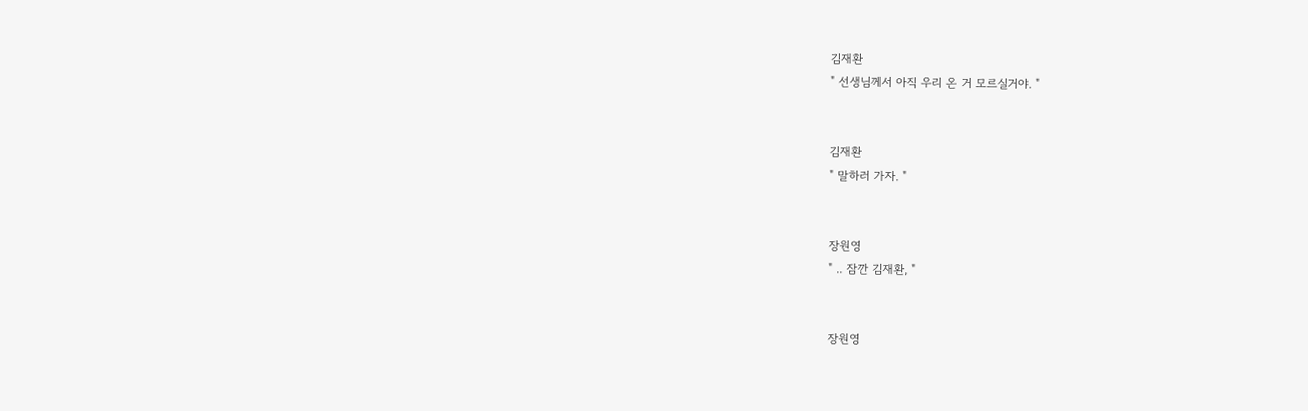김재환
" 선생님께서 아직 우리 온 거 모르실거야. "


김재환
" 말하러 가자. "


장원영
" .. 잠깐 김재환, "


장원영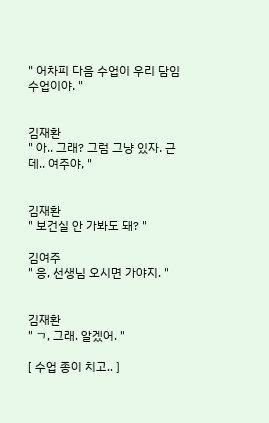" 어차피 다음 수업이 우리 담임 수업이야. "


김재환
" 아.. 그래? 그럼 그냥 있자. 근데.. 여주야, "


김재환
" 보건실 안 가봐도 돼? "

김여주
" 응, 선생님 오시면 가야지. "


김재환
" ㄱ, 그래. 알겠어. "

[ 수업 종이 치고.. ]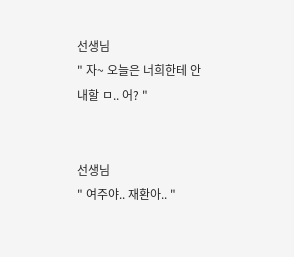선생님
" 자~ 오늘은 너희한테 안내할 ㅁ.. 어? "


선생님
" 여주야.. 재환아.. "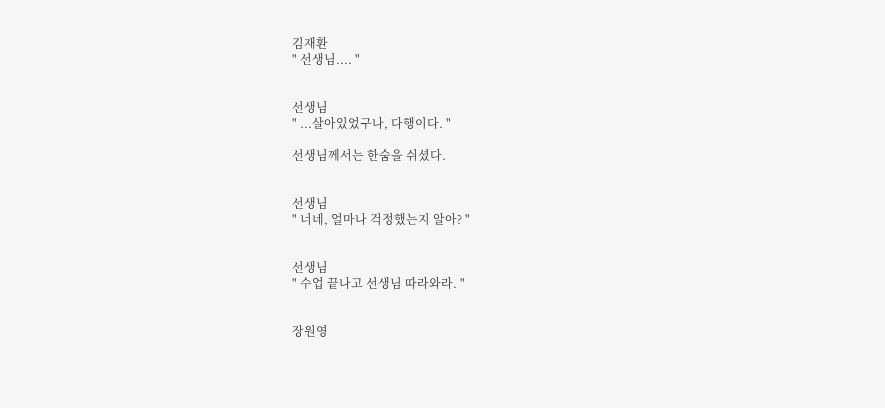김재환
" 선생님.... "


선생님
" ...살아있었구나, 다행이다. "

선생님께서는 한숨을 쉬셨다.


선생님
" 너네, 얼마나 걱정했는지 알아? "


선생님
" 수업 끝나고 선생님 따라와라. "


장원영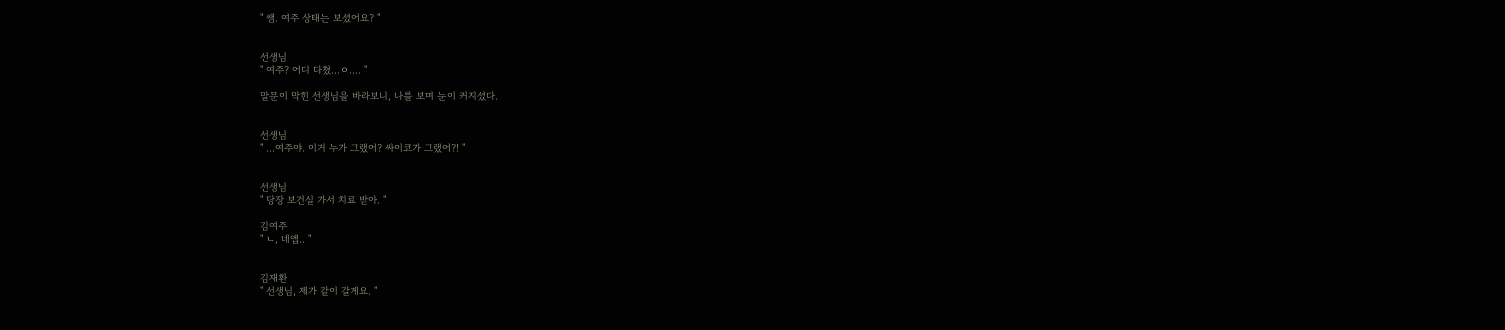" 쌤. 여주 상태는 보셨어요? "


선생님
" 여주? 어디 다쳤...ㅇ.... "

말문이 막힌 선생님을 바라보니, 나를 보며 눈이 커지셨다.


선생님
" ...여주야. 이거 누가 그랬어? 싸이코가 그랬어?! "


선생님
" 당장 보건실 가서 치료 받아. "

김여주
" ㄴ, 네엡.. "


김재환
" 선생님, 제가 같이 갈게요. "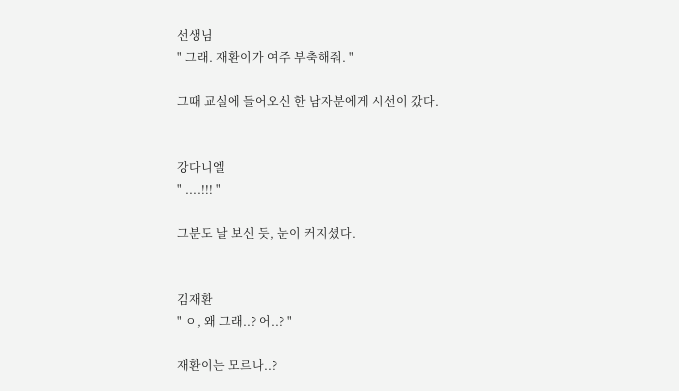선생님
" 그래. 재환이가 여주 부축해줘. "

그때 교실에 들어오신 한 남자분에게 시선이 갔다.


강다니엘
" ....!!! "

그분도 날 보신 듯, 눈이 커지셨다.


김재환
" ㅇ, 왜 그래..? 어..? "

재환이는 모르나..?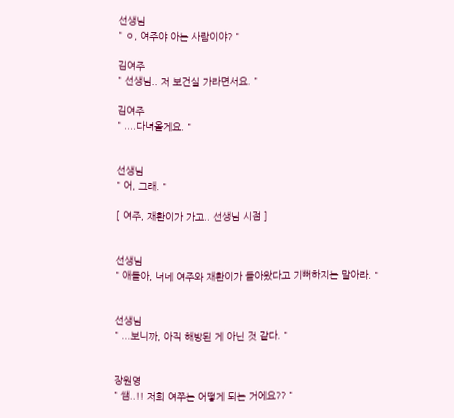선생님
" ㅇ, 여주야 아는 사람이야? "

김여주
" 선생님.. 저 보건실 가라면서요. "

김여주
" ....다녀올게요. "


선생님
" 어, 그래. "

[ 여주, 재환이가 가고.. 선생님 시점 ]


선생님
" 애들아, 너네 여주와 재환이가 돌아왔다고 기뻐하지는 말아라. "


선생님
" ...보니까, 아직 해방된 게 아닌 것 같다. "


장원영
" 쌤..!! 저희 여쭈는 어떻게 되는 거에요?? "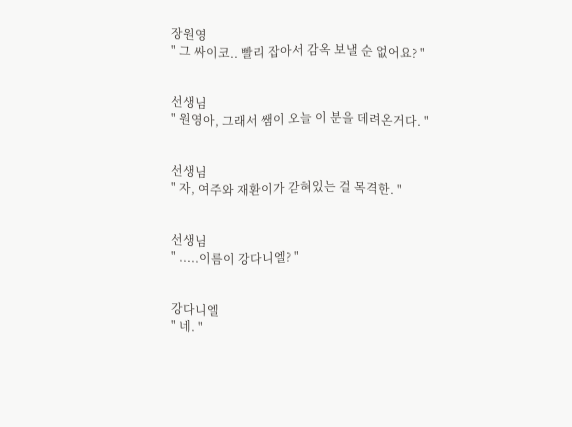장원영
" 그 싸이코.. 빨리 잡아서 감옥 보낼 순 없어요? "


선생님
" 원영아, 그래서 쌤이 오늘 이 분을 데려온거다. "


선생님
" 자, 여주와 재환이가 갇혀있는 걸 목격한. "


선생님
" .....이름이 강다니엘? "


강다니엘
" 네. "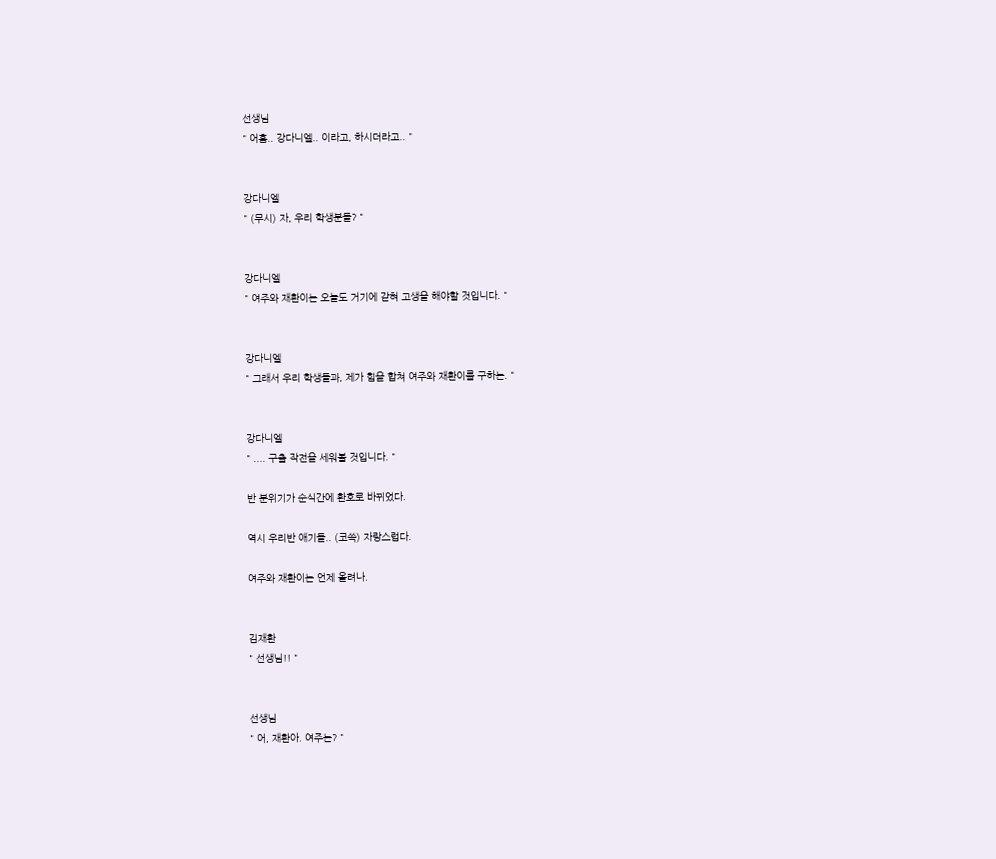선생님
" 어흠.. 강다니엘.. 이라고, 하시더라고.. "


강다니엘
" (무시) 자, 우리 학생분들? "


강다니엘
" 여주와 재환이는 오늘도 거기에 갇혀 고생을 해야할 것입니다. "


강다니엘
" 그래서 우리 학생들과, 제가 힘을 합쳐 여주와 재환이를 구하는. "


강다니엘
" .... 구출 작전을 세워볼 것입니다. "

반 분위기가 순식간에 환호로 바뀌었다.

역시 우리반 애기들.. (코쓱) 자랑스럽다.

여주와 재환이는 언제 올려나.


김재환
" 선생님!! "


선생님
" 어, 재환아. 여주는? "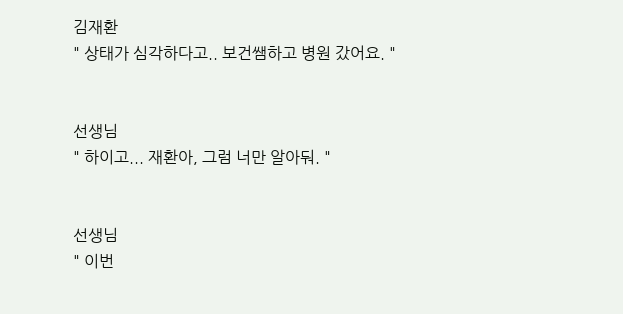김재환
" 상태가 심각하다고.. 보건쌤하고 병원 갔어요. "


선생님
" 하이고... 재환아, 그럼 너만 알아둬. "


선생님
" 이번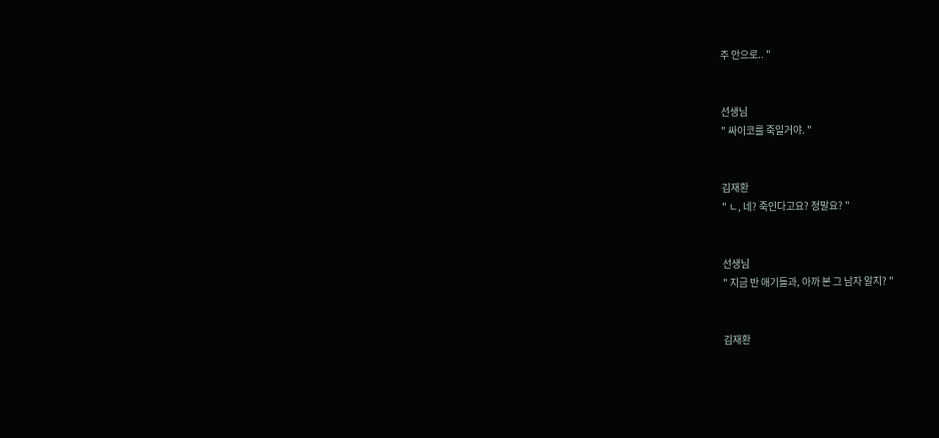주 안으로.. "


선생님
" 싸이코를 죽일거야. "


김재환
" ㄴ, 네? 죽인다고요? 정말요? "


선생님
" 지금 반 애기들과, 아까 본 그 남자 알지? "


김재환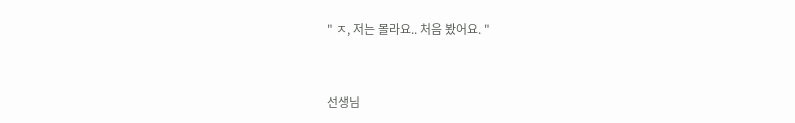" ㅈ, 저는 몰라요.. 처음 봤어요. "


선생님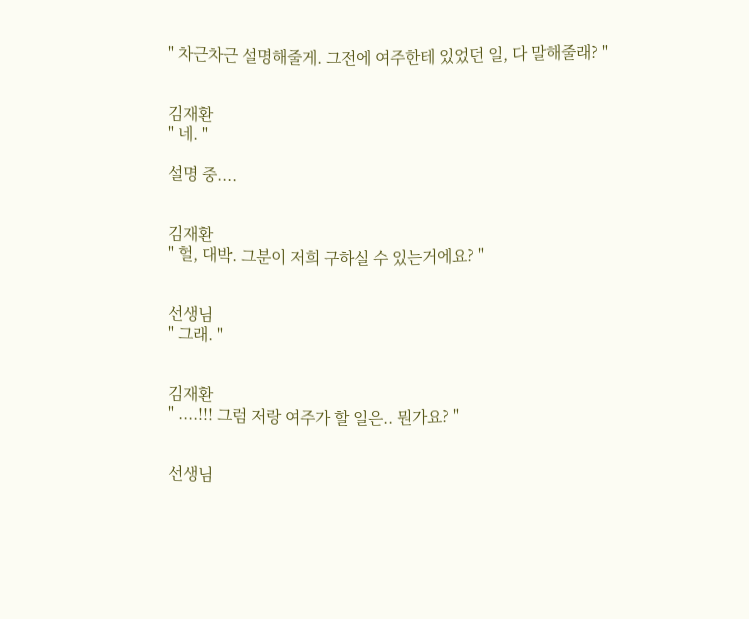" 차근차근 설명해줄게. 그전에 여주한테 있었던 일, 다 말해줄래? "


김재환
" 네. "

설명 중....


김재환
" 헐, 대박. 그분이 저희 구하실 수 있는거에요? "


선생님
" 그래. "


김재환
" ....!!! 그럼 저랑 여주가 할 일은.. 뭔가요? "


선생님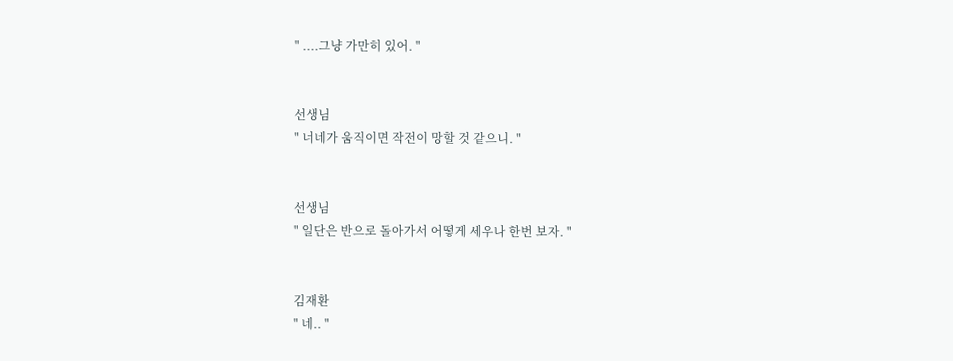" ....그냥 가만히 있어. "


선생님
" 너네가 움직이면 작전이 망할 것 같으니. "


선생님
" 일단은 반으로 돌아가서 어떻게 세우나 한번 보자. "


김재환
" 네.. "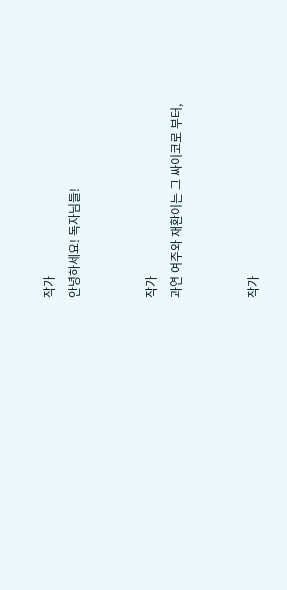작가
안녕하세요! 독자님들!


작가
과연 여주와 재환이는 그 싸이코로 부터,


작가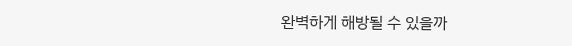완벽하게 해방될 수 있을까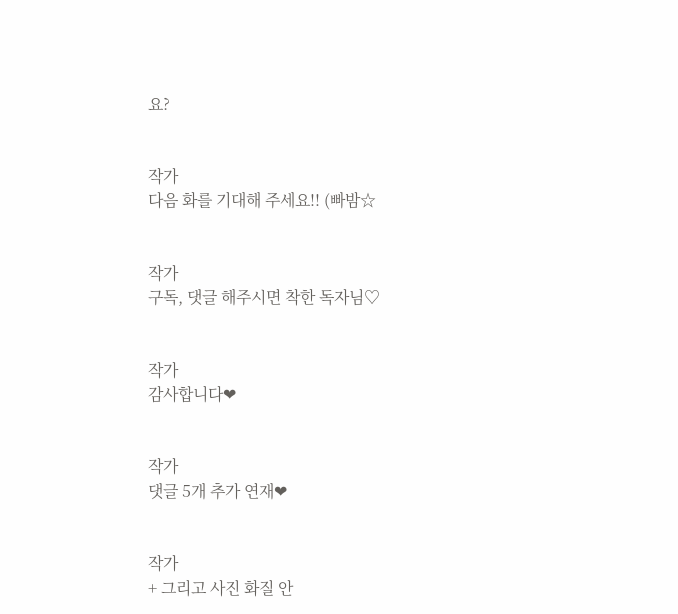요?


작가
다음 화를 기대해 주세요!! (빠밤☆


작가
구독, 댓글 해주시면 착한 독자님♡


작가
감사합니다❤


작가
댓글 5개 추가 연재❤


작가
+ 그리고 사진 화질 안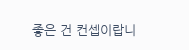좋은 건 컨셉이랍니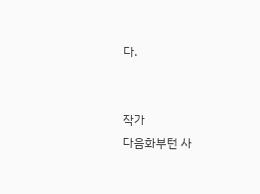다.


작가
다음화부턴 사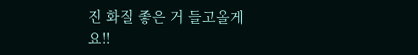진 화질 좋은 거 들고올게요!!